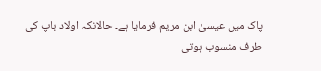پاک میں عیسیٰ ابن مریم فرمایا ہے۔ حالانکہ اولاد باپ کی طرف منسوب ہوتی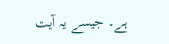ہے۔ جیسے یہ آیت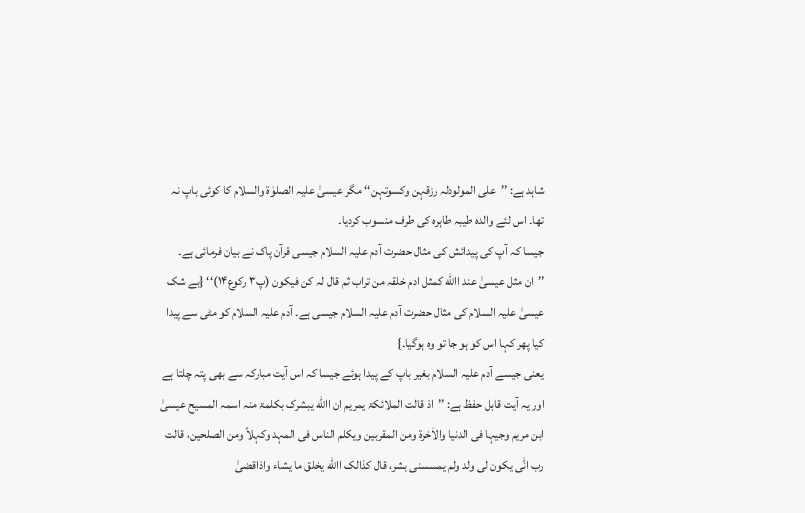شاہد ہے: ’’علی المولودلہ رزقہن وکسوتہن‘‘ مگر عیسیٰ علیہ الصلوٰۃ والسلام کا کوئی باپ نہ تھا۔ اس لئے والدہ طیبہ طاہرہ کی طرف منسوب کردیا۔
جیسا کہ آپ کی پیدائش کی مثال حضرت آدم علیہ السلام جیسی قرآن پاک نے بیان فرمائی ہے۔ ’’ان مثل عیسیٰ عند االله کمثل ادم خلقہ من تراب ثم قال لہ کن فیکون (پ۳ رکوع۱۴)‘‘ {بے شک عیسیٰ علیہ السلام کی مثال حضرت آدم علیہ السلام جیسی ہے۔ آدم علیہ السلام کو مٹی سے پیدا کیا پھر کہا اس کو ہو جا تو وہ ہوگیا۔}
یعنی جیسے آدم علیہ السلام بغیر باپ کے پیدا ہوئے جیسا کہ اس آیت مبارکہ سے بھی پتہ چلتا ہے اور یہ آیت قابل حفظ ہے: ’’اذ قالت الملائکۃ یمریم ان االله یبشرک بکلمۃ منہ اسمہ المسیح عیسیٰ ابن مریم وجیہا فی الدنیا والاٰخرۃ ومن المقربین ویکلم الناس فی المہد وکہلاً ومن الصلحین، قالت رب انّٰی یکون لی ولد ولم یمسسنی بشر، قال کذالک االله یخلق ما یشاء واذاقضیٰ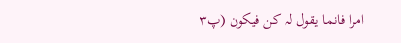امرا فانما یقول لہ کن فیکون (پ۳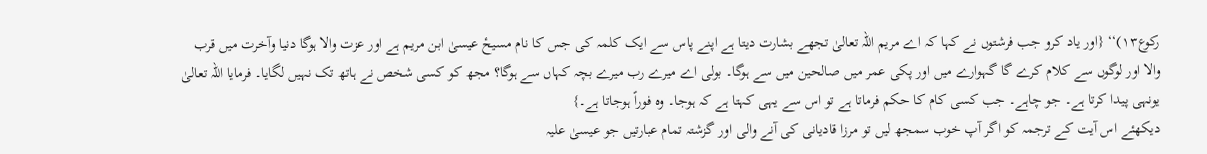رکوع۱۳)‘‘ {اور یاد کرو جب فرشتوں نے کہا کہ اے مریم اللہ تعالیٰ تجھے بشارت دیتا ہے اپنے پاس سے ایک کلمہ کی جس کا نام مسیحٔ عیسیٰ ابن مریم ہے اور عزت والا ہوگا دنیا وآخرت میں قرب والا اور لوگوں سے کلام کرے گا گہوارے میں اور پکی عمر میں صالحین میں سے ہوگا۔ بولی اے میرے رب میرے بچہ کہاں سے ہوگا؟ مجھ کو کسی شخص نے ہاتھ تک نہیں لگایا۔ فرمایا اللہ تعالیٰ یونہی پیدا کرتا ہے۔ جو چاہے۔ جب کسی کام کا حکم فرماتا ہے تو اس سے یہی کہتا ہے کہ ہوجا۔ وہ فوراً ہوجاتا ہے۔}
دیکھئے اس آیت کے ترجمہ کو اگر آپ خوب سمجھ لیں تو مرزا قادیانی کی آنے والی اور گزشتہ تمام عبارتیں جو عیسیٰ علیہ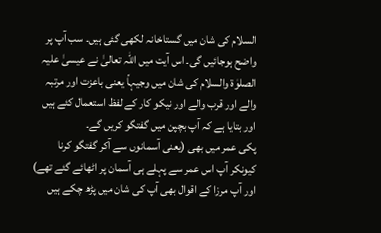السلام کی شان میں گستاخانہ لکھی گئی ہیں۔ سب آپ پر واضح ہوجائیں گی۔ اس آیت میں اللہ تعالیٰ نے عیسیٰ علیہ الصلوٰۃ والسلام کی شان میں وجیہاً یعنی باعزت اور مرتبہ والے اور قرب والے اور نیکو کار کے لفظ استعمال کئے ہیں اور بتایا ہے کہ آپ بچپن میں گفتگو کریں گے۔
پکی عمر میں بھی (یعنی آسمانوں سے آکر گفتگو کرنا کیونکر آپ اس عمر سے پہلے ہی آسمان پر اٹھائے گئے تھے) اور آپ مرزا کے اقوال بھی آپ کی شان میں پڑھ چکے ہیں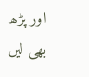اور پڑھ بھی لیں